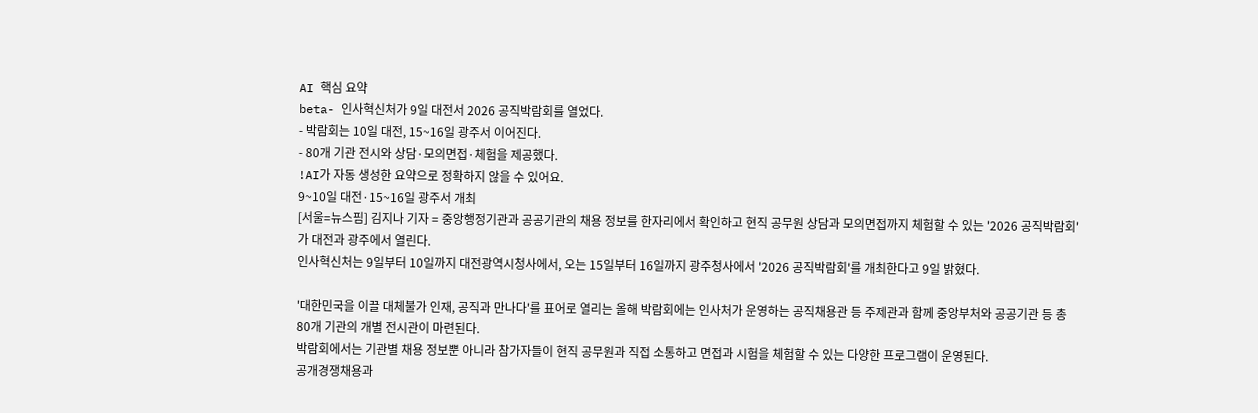AI 핵심 요약
beta- 인사혁신처가 9일 대전서 2026 공직박람회를 열었다.
- 박람회는 10일 대전, 15~16일 광주서 이어진다.
- 80개 기관 전시와 상담·모의면접·체험을 제공했다.
!AI가 자동 생성한 요약으로 정확하지 않을 수 있어요.
9~10일 대전·15~16일 광주서 개최
[서울=뉴스핌] 김지나 기자 = 중앙행정기관과 공공기관의 채용 정보를 한자리에서 확인하고 현직 공무원 상담과 모의면접까지 체험할 수 있는 '2026 공직박람회'가 대전과 광주에서 열린다.
인사혁신처는 9일부터 10일까지 대전광역시청사에서, 오는 15일부터 16일까지 광주청사에서 '2026 공직박람회'를 개최한다고 9일 밝혔다.

'대한민국을 이끌 대체불가 인재, 공직과 만나다'를 표어로 열리는 올해 박람회에는 인사처가 운영하는 공직채용관 등 주제관과 함께 중앙부처와 공공기관 등 총 80개 기관의 개별 전시관이 마련된다.
박람회에서는 기관별 채용 정보뿐 아니라 참가자들이 현직 공무원과 직접 소통하고 면접과 시험을 체험할 수 있는 다양한 프로그램이 운영된다.
공개경쟁채용과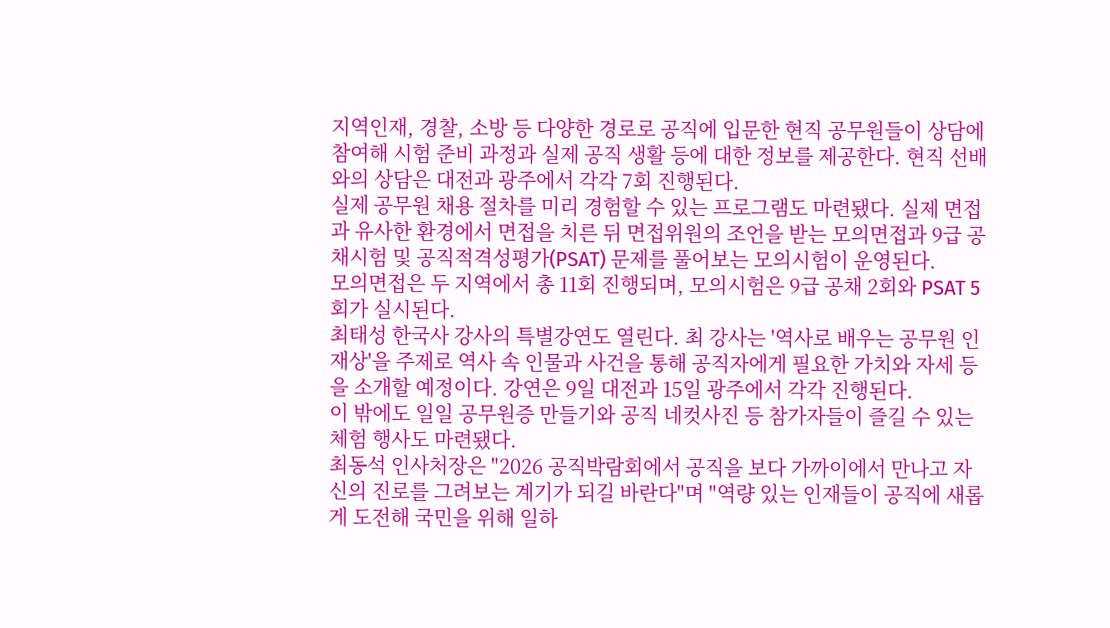지역인재, 경찰, 소방 등 다양한 경로로 공직에 입문한 현직 공무원들이 상담에 참여해 시험 준비 과정과 실제 공직 생활 등에 대한 정보를 제공한다. 현직 선배와의 상담은 대전과 광주에서 각각 7회 진행된다.
실제 공무원 채용 절차를 미리 경험할 수 있는 프로그램도 마련됐다. 실제 면접과 유사한 환경에서 면접을 치른 뒤 면접위원의 조언을 받는 모의면접과 9급 공채시험 및 공직적격성평가(PSAT) 문제를 풀어보는 모의시험이 운영된다.
모의면접은 두 지역에서 총 11회 진행되며, 모의시험은 9급 공채 2회와 PSAT 5회가 실시된다.
최태성 한국사 강사의 특별강연도 열린다. 최 강사는 '역사로 배우는 공무원 인재상'을 주제로 역사 속 인물과 사건을 통해 공직자에게 필요한 가치와 자세 등을 소개할 예정이다. 강연은 9일 대전과 15일 광주에서 각각 진행된다.
이 밖에도 일일 공무원증 만들기와 공직 네컷사진 등 참가자들이 즐길 수 있는 체험 행사도 마련됐다.
최동석 인사처장은 "2026 공직박람회에서 공직을 보다 가까이에서 만나고 자신의 진로를 그려보는 계기가 되길 바란다"며 "역량 있는 인재들이 공직에 새롭게 도전해 국민을 위해 일하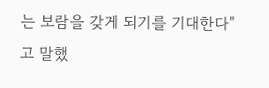는 보람을 갖게 되기를 기대한다"고 말했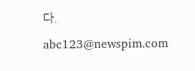다.
abc123@newspim.com